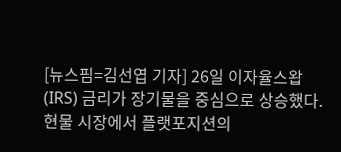[뉴스핌=김선엽 기자] 26일 이자율스왑(IRS) 금리가 장기물을 중심으로 상승했다. 현물 시장에서 플랫포지션의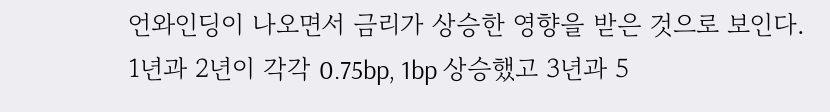언와인딩이 나오면서 금리가 상승한 영향을 받은 것으로 보인다.
1년과 2년이 각각 0.75bp, 1bp 상승했고 3년과 5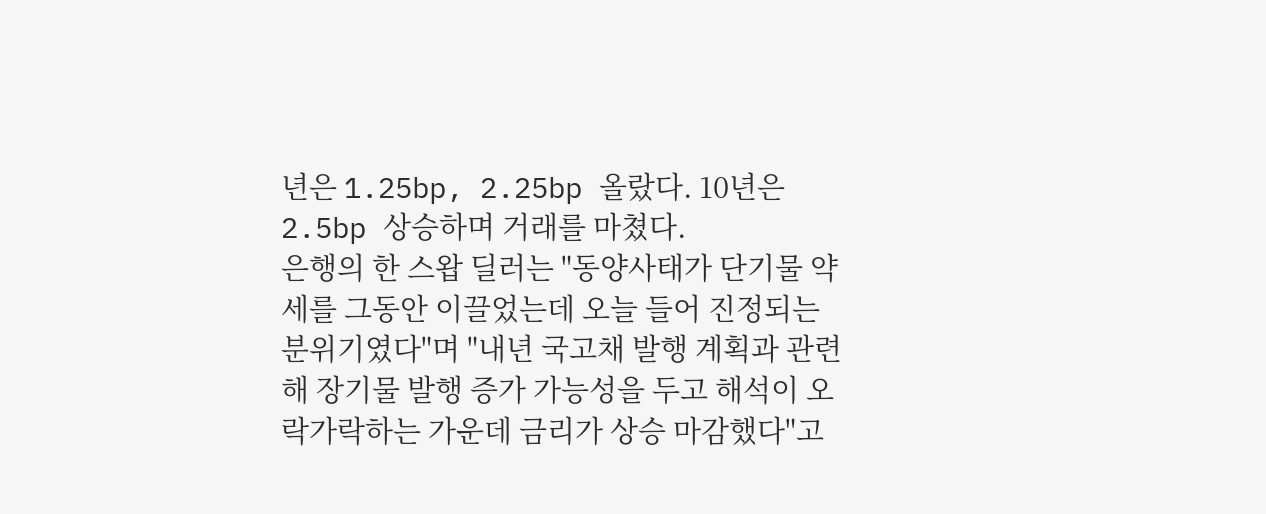년은 1.25bp, 2.25bp 올랐다. 10년은 2.5bp 상승하며 거래를 마쳤다.
은행의 한 스왑 딜러는 "동양사태가 단기물 약세를 그동안 이끌었는데 오늘 들어 진정되는 분위기였다"며 "내년 국고채 발행 계획과 관련해 장기물 발행 증가 가능성을 두고 해석이 오락가락하는 가운데 금리가 상승 마감했다"고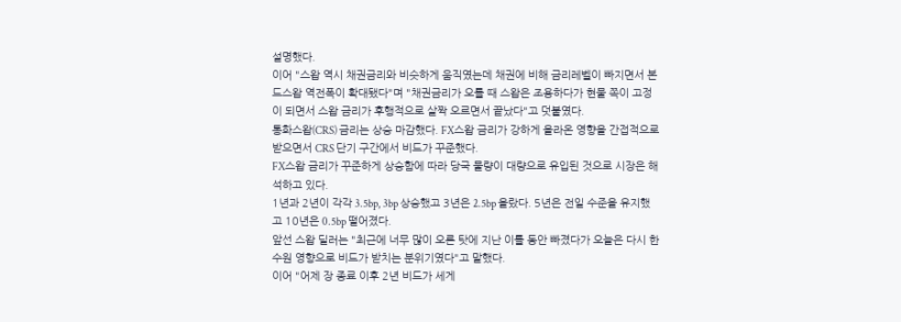설명했다.
이어 "스왑 역시 채권금리와 비슷하게 움직였는데 채권에 비해 금리레벨이 빠지면서 본드스왑 역전폭이 확대됐다"며 "채권금리가 오를 때 스왑은 조용하다가 현물 쪽이 고정이 되면서 스왑 금리가 후행적으로 살짝 오르면서 끝났다"고 덧붙였다.
통화스왑(CRS) 금리는 상승 마감했다. FX스왑 금리가 강하게 올라온 영향을 간접적으로 받으면서 CRS 단기 구간에서 비드가 꾸준했다.
FX스왑 금리가 꾸준하게 상승함에 따라 당국 물량이 대량으로 유입된 것으로 시장은 해석하고 있다.
1년과 2년이 각각 3.5bp, 3bp 상승했고 3년은 2.5bp 올랐다. 5년은 전일 수준을 유지했고 10년은 0.5bp 떨어졌다.
앞선 스왑 딜러는 "최근에 너무 많이 오른 탓에 지난 이틀 동안 빠졌다가 오늘은 다시 한수원 영향으로 비드가 받치는 분위기였다"고 말했다.
이어 "어제 장 종료 이후 2년 비드가 세게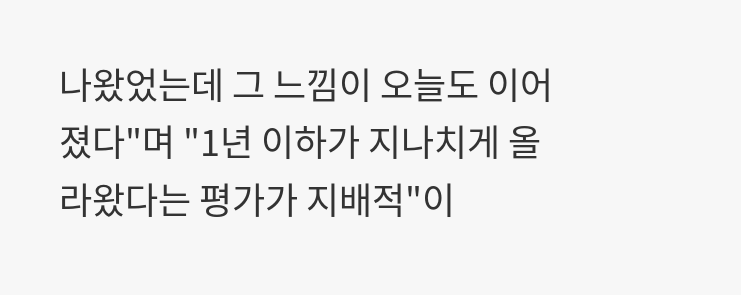나왔었는데 그 느낌이 오늘도 이어졌다"며 "1년 이하가 지나치게 올라왔다는 평가가 지배적"이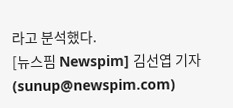라고 분석했다.
[뉴스핌 Newspim] 김선엽 기자 (sunup@newspim.com)